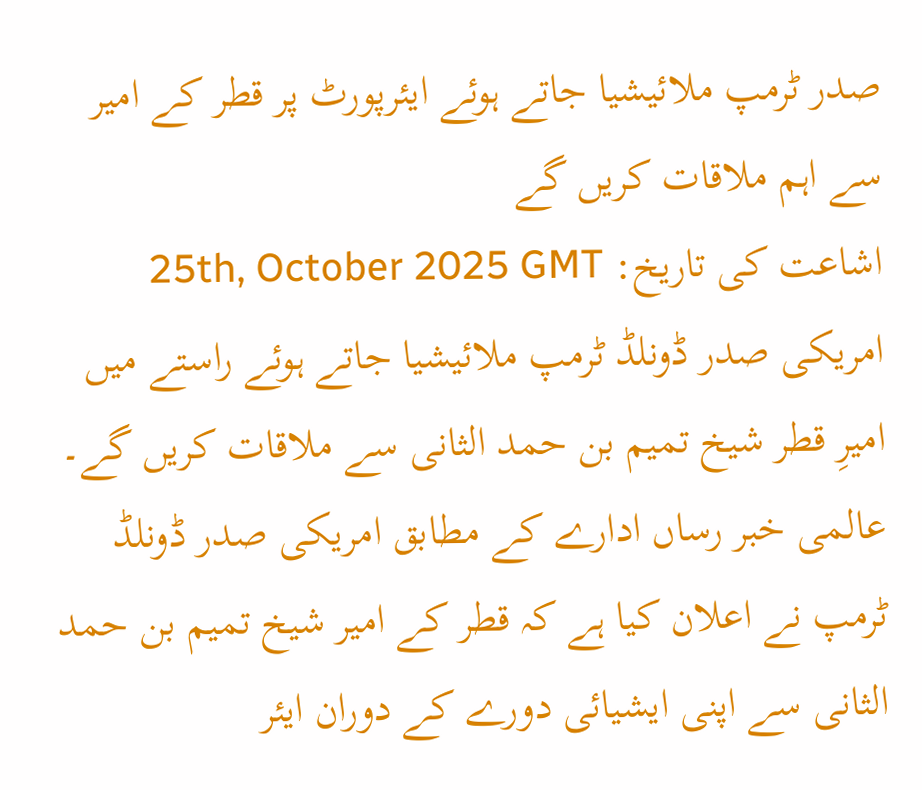صدر ٹرمپ ملائیشیا جاتے ہوئے ایئرپورٹ پر قطر کے امیر سے اہم ملاقات کریں گے
اشاعت کی تاریخ: 25th, October 2025 GMT
امریکی صدر ڈونلڈ ٹرمپ ملائیشیا جاتے ہوئے راستے میں امیرِ قطر شیخ تمیم بن حمد الثانی سے ملاقات کریں گے۔
عالمی خبر رساں ادارے کے مطابق امریکی صدر ڈونلڈ ٹرمپ نے اعلان کیا ہے کہ قطر کے امیر شیخ تمیم بن حمد الثانی سے اپنی ایشیائی دورے کے دوران ایئر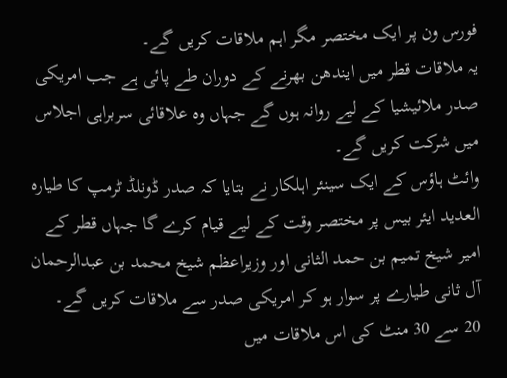فورس ون پر ایک مختصر مگر اہم ملاقات کریں گے۔
یہ ملاقات قطر میں ایندھن بھرنے کے دوران طے پائی ہے جب امریکی صدر ملائیشیا کے لیے روانہ ہوں گے جہاں وہ علاقائی سربراہی اجلاس میں شرکت کریں گے۔
وائٹ ہاؤس کے ایک سینئر اہلکار نے بتایا کہ صدر ڈونلڈ ٹرمپ کا طیارہ العدید ایئر بیس پر مختصر وقت کے لیے قیام کرے گا جہاں قطر کے امیر شیخ تمیم بن حمد الثانی اور وزیراعظم شیخ محمد بن عبدالرحمان آل ثانی طیارے پر سوار ہو کر امریکی صدر سے ملاقات کریں گے۔
20 سے 30 منٹ کی اس ملاقات میں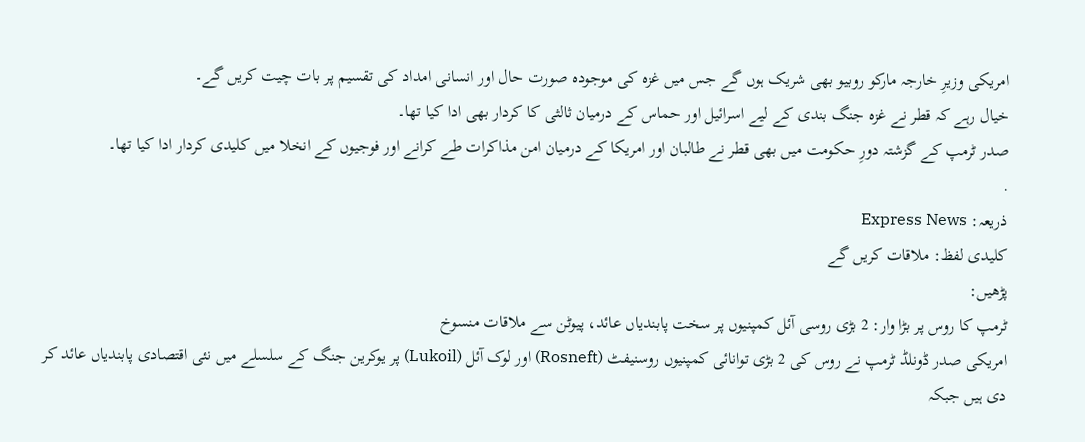امریکی وزیرِ خارجہ مارکو روبیو بھی شریک ہوں گے جس میں غزہ کی موجودہ صورت حال اور انسانی امداد کی تقسیم پر بات چیت کریں گے۔
خیال رہے کہ قطر نے غزہ جنگ بندی کے لیے اسرائیل اور حماس کے درمیان ثالثی کا کردار بھی ادا کیا تھا۔
صدر ٹرمپ کے گزشتہ دورِ حکومت میں بھی قطر نے طالبان اور امریکا کے درمیان امن مذاکرات طے کرانے اور فوجیوں کے انخلا میں کلیدی کردار ادا کیا تھا۔
.
ذریعہ: Express News
کلیدی لفظ: ملاقات کریں گے
پڑھیں:
ٹرمپ کا روس پر بڑا وار: 2 بڑی روسی آئل کمپنیوں پر سخت پابندیاں عائد، پیوٹن سے ملاقات منسوخ
امریکی صدر ڈونلڈ ٹرمپ نے روس کی 2 بڑی توانائی کمپنیوں روسنیفٹ (Rosneft) اور لوک آئل (Lukoil) پر یوکرین جنگ کے سلسلے میں نئی اقتصادی پابندیاں عائد کر دی ہیں جبکہ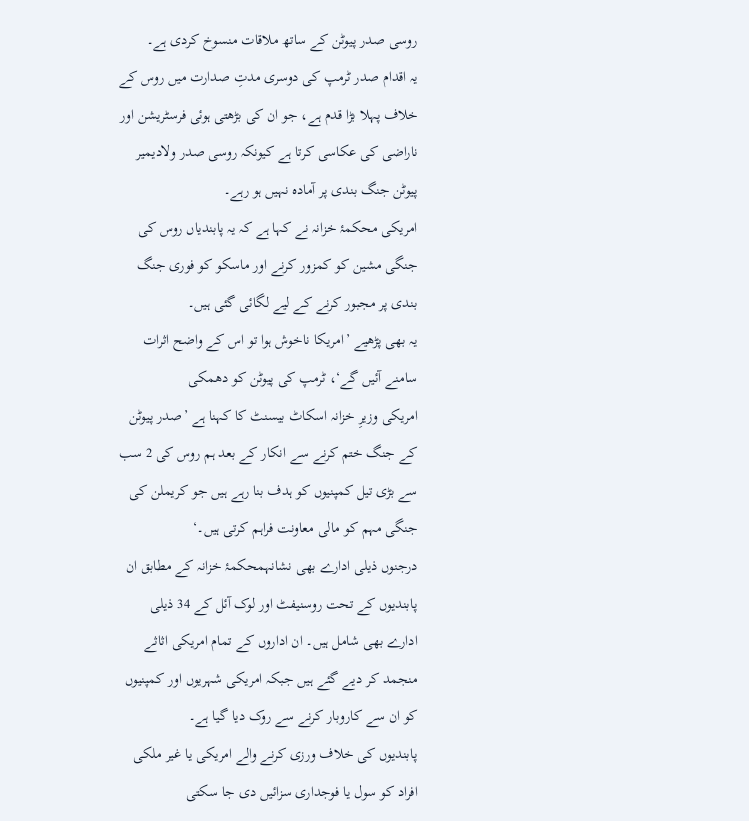روسی صدر پیوٹن کے ساتھ ملاقات منسوخ کردی ہے۔
یہ اقدام صدر ٹرمپ کی دوسری مدتِ صدارت میں روس کے خلاف پہلا بڑا قدم ہے، جو ان کی بڑھتی ہوئی فرسٹریشن اور ناراضی کی عکاسی کرتا ہے کیونکہ روسی صدر ولادیمیر پیوٹن جنگ بندی پر آمادہ نہیں ہو رہے۔
امریکی محکمۂ خزانہ نے کہا ہے کہ یہ پابندیاں روس کی جنگی مشین کو کمزور کرنے اور ماسکو کو فوری جنگ بندی پر مجبور کرنے کے لیے لگائی گئی ہیں۔
یہ بھی پڑھیے ’امریکا ناخوش ہوا تو اس کے واضح اثرات سامنے آئیں گے‘، ٹرمپ کی پیوٹن کو دھمکی
امریکی وزیرِ خزانہ اسکاٹ بیسنٹ کا کہنا ہے ’صدر پیوٹن کے جنگ ختم کرنے سے انکار کے بعد ہم روس کی 2 سب سے بڑی تیل کمپنیوں کو ہدف بنا رہے ہیں جو کریملن کی جنگی مہم کو مالی معاونت فراہم کرتی ہیں۔‘
درجنوں ذیلی ادارے بھی نشانہمحکمۂ خزانہ کے مطابق ان پابندیوں کے تحت روسنیفٹ اور لوک آئل کے 34 ذیلی ادارے بھی شامل ہیں۔ ان اداروں کے تمام امریکی اثاثے منجمد کر دیے گئے ہیں جبکہ امریکی شہریوں اور کمپنیوں کو ان سے کاروبار کرنے سے روک دیا گیا ہے۔
پابندیوں کی خلاف ورزی کرنے والے امریکی یا غیر ملکی افراد کو سول یا فوجداری سزائیں دی جا سکتی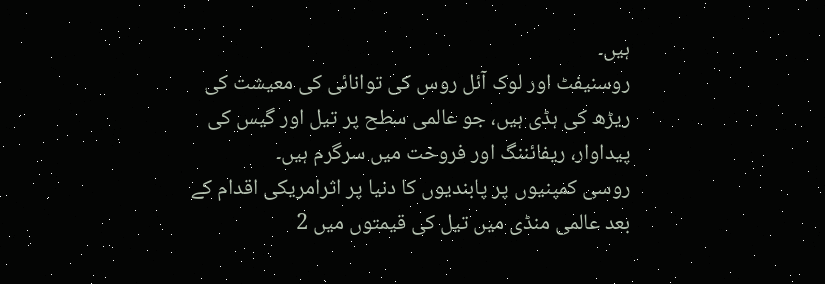ہیں۔
روسنیفٹ اور لوک آئل روس کی توانائی کی معیشت کی ریڑھ کی ہڈی ہیں، جو عالمی سطح پر تیل اور گیس کی پیداوار، ریفائننگ اور فروخت میں سرگرم ہیں۔
روسی کمپنیوں پر پابندیوں کا دنیا پر اثرامریکی اقدام کے بعد عالمی منڈی میں تیل کی قیمتوں میں 2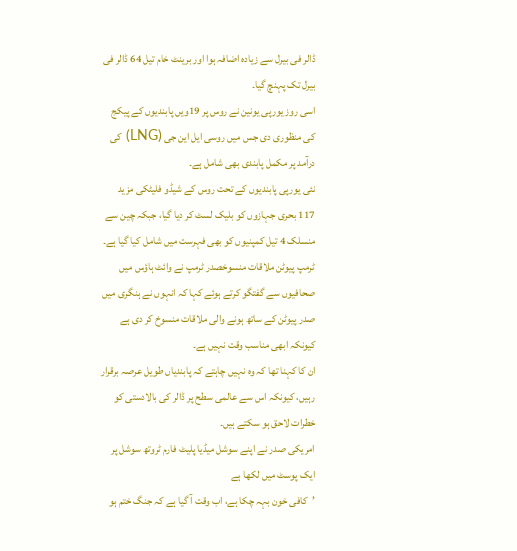ڈالر فی بیرل سے زیادہ اضافہ ہوا اور برینٹ خام تیل 64 ڈالر فی بیرل تک پہنچ گیا۔
اسی روز یورپی یونین نے روس پر 19ویں پابندیوں کے پیکج کی منظوری دی جس میں روسی ایل این جی (LNG) کی درآمد پر مکمل پابندی بھی شامل ہے۔
نئی یورپی پابندیوں کے تحت روس کے شیڈو فلیٹکی مزید 117 بحری جہازوں کو بلیک لسٹ کر دیا گیا، جبکہ چین سے منسلک 4 تیل کمپنیوں کو بھی فہرست میں شامل کیا گیا ہے۔
ٹرمپ پیوٹن ملاقات منسوخصدر ٹرمپ نے وائٹ ہاؤس میں صحافیوں سے گفتگو کرتے ہوئے کہا کہ انہوں نے ہنگری میں صدر پیوٹن کے ساتھ ہونے والی ملاقات منسوخ کر دی ہے کیونکہ ابھی مناسب وقت نہیں ہے۔
ان کا کہنا تھا کہ وہ نہیں چاہتے کہ پابندیاں طویل عرصہ برقرار رہیں، کیونکہ اس سے عالمی سطح پر ڈالر کی بالادستی کو خطرات لاحق ہو سکتے ہیں۔
امریکی صدر نے اپنے سوشل میڈیا پلیٹ فارم ٹروتھ سوشل پر ایک پوسٹ میں لکھا ہے
’کافی خون بہہ چکا ہے، اب وقت آ گیا ہے کہ جنگ ختم ہو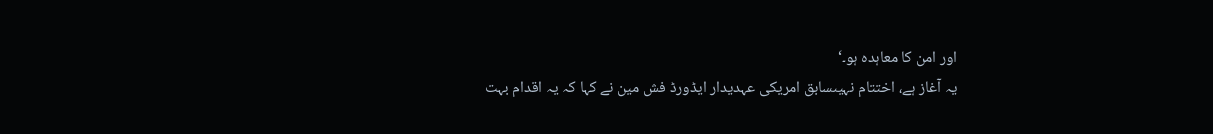اور امن کا معاہدہ ہو۔‘
یہ آغاز ہے، اختتام نہیںسابق امریکی عہدیدار ایڈورڈ فش مین نے کہا کہ یہ اقدام بہت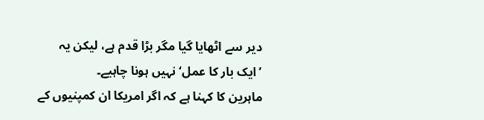دیر سے اٹھایا گیا مگر بڑا قدم ہے، لیکن یہ ’ایک بار کا عمل‘ نہیں ہونا چاہیے۔
ماہرین کا کہنا ہے کہ اگر امریکا ان کمپنیوں کے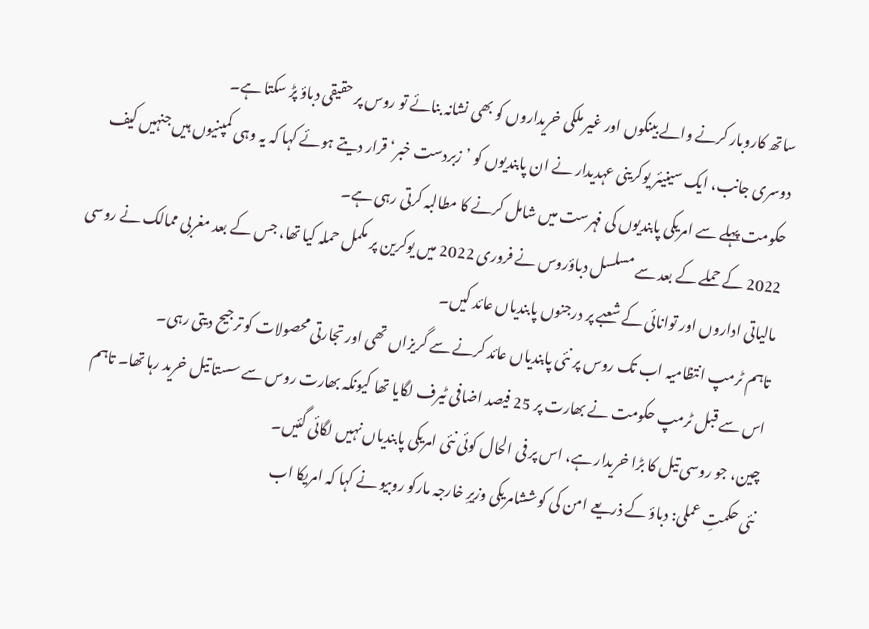ساتھ کاروبار کرنے والے بینکوں اور غیر ملکی خریداروں کو بھی نشانہ بنائے تو روس پر حقیقی دباؤ پڑ سکتا ہے۔
دوسری جانب، ایک سینیئر یوکرینی عہدیدار نے ان پابندیوں کو ’زبردست خبر‘ قرار دیتے ہوئے کہا کہ یہ وہی کمپنیوں ہیں جنہیں کیف حکومت پہلے سے امریکی پابندیوں کی فہرست میں شامل کرنے کا مطالبہ کرتی رہی ہے۔
2022 کے حملے کے بعد سے مسلسل دباؤروس نے فروری 2022 میں یوکرین پر مکمل حملہ کیا تھا، جس کے بعد مغربی ممالک نے روسی مالیاتی اداروں اور توانائی کے شعبے پر درجنوں پابندیاں عائد کیں۔
تاہم ٹرمپ انتظامیہ اب تک روس پر نئی پابندیاں عائد کرنے سے گریزاں تھی اور تجارتی محصولات کو ترجیح دیتی رہی۔
اس سے قبل ٹرمپ حکومت نے بھارت پر 25 فیصد اضافی ٹیرف لگایا تھا کیونکہ بھارت روس سے سستا تیل خرید رہا تھا۔ تاہم چین، جو روسی تیل کا بڑا خریدار ہے، اس پر فی الحال کوئی نئی امریکی پابندیاں نہیں لگائی گئیں۔
نئی حکمتِ عملی: دباؤ کے ذریعے امن کی کوششامریکی وزیرِ خارجہ مارکو روبیو نے کہا کہ امریکا اب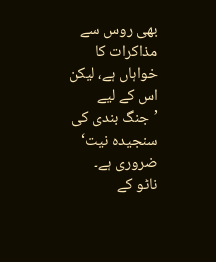بھی روس سے مذاکرات کا خواہاں ہے، لیکن اس کے لیے ’جنگ بندی کی سنجیدہ نیت‘ ضروری ہے۔
ناٹو کے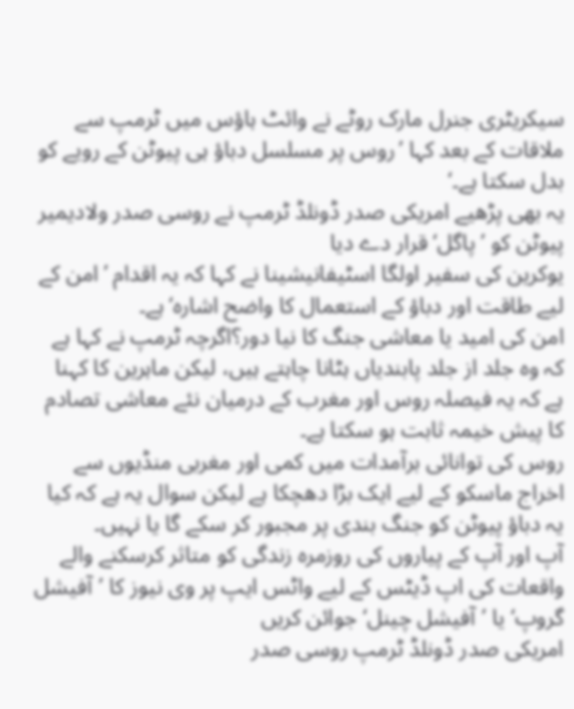سیکریٹری جنرل مارک روٹے نے وائٹ ہاؤس میں ٹرمپ سے ملاقات کے بعد کہا ’روس پر مسلسل دباؤ ہی پیوٹن کے رویے کو بدل سکتا ہے۔‘
یہ بھی پڑھیے امریکی صدر ڈونلڈ ٹرمپ نے روسی صدر ولادیمیر پیوٹن کو ’پاگل‘ قرار دے دیا
یوکرین کی سفیر اولگا اسٹیفانیشینا نے کہا کہ یہ اقدام ’امن کے لیے طاقت اور دباؤ کے استعمال کا واضح اشارہ‘ ہے۔
امن کی امید یا معاشی جنگ کا نیا دور؟اگرچہ ٹرمپ نے کہا ہے کہ وہ جلد از جلد پابندیاں ہٹانا چاہتے ہیں، لیکن ماہرین کا کہنا ہے کہ یہ فیصلہ روس اور مغرب کے درمیان نئے معاشی تصادم کا پیش خیمہ ثابت ہو سکتا ہے۔
روس کی توانائی برآمدات میں کمی اور مغربی منڈیوں سے اخراج ماسکو کے لیے ایک بڑا دھچکا ہے لیکن سوال یہ ہے کہ کیا یہ دباؤ پیوٹن کو جنگ بندی پر مجبور کر سکے گا یا نہیں۔
آپ اور آپ کے پیاروں کی روزمرہ زندگی کو متاثر کرسکنے والے واقعات کی اپ ڈیٹس کے لیے واٹس ایپ پر وی نیوز کا ’آفیشل گروپ‘ یا ’آفیشل چینل‘ جوائن کریں
امریکی صدر ڈونلڈ ٹرمپ روسی صدر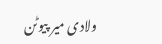ولادی میر پیوٹن